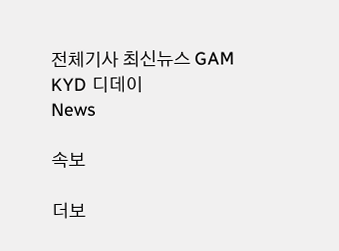전체기사 최신뉴스 GAM
KYD 디데이
News

속보

더보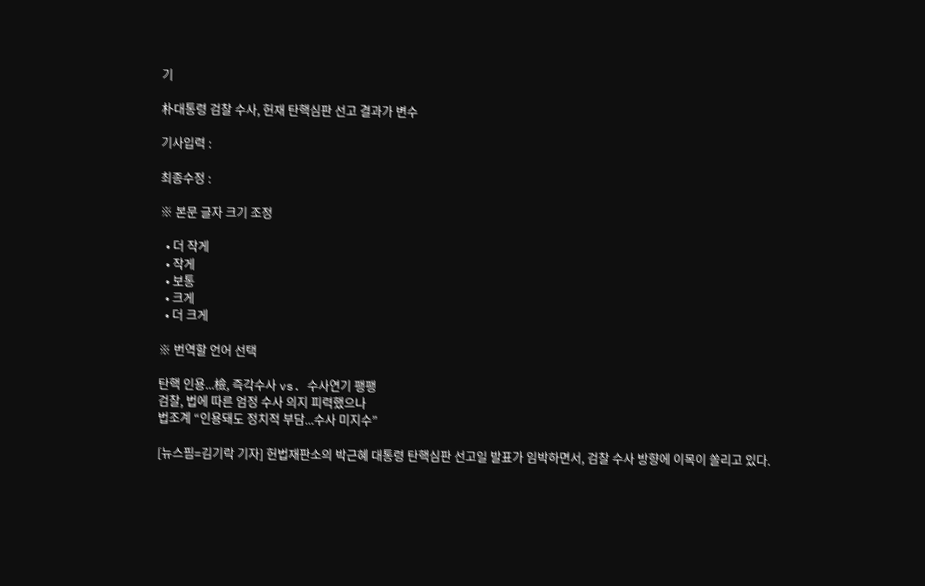기

朴대통령 검찰 수사, 헌재 탄핵심판 선고 결과가 변수

기사입력 :

최종수정 :

※ 본문 글자 크기 조정

  • 더 작게
  • 작게
  • 보통
  • 크게
  • 더 크게

※ 번역할 언어 선택

탄핵 인용...檢, 즉각수사 vs. 수사연기 팽팽
검찰, 법에 따른 엄정 수사 의지 피력했으나
법조계 “인용돼도 정치적 부담...수사 미지수”

[뉴스핌=김기락 기자] 헌법재판소의 박근혜 대통령 탄핵심판 선고일 발표가 임박하면서, 검찰 수사 방향에 이목이 쏠리고 있다.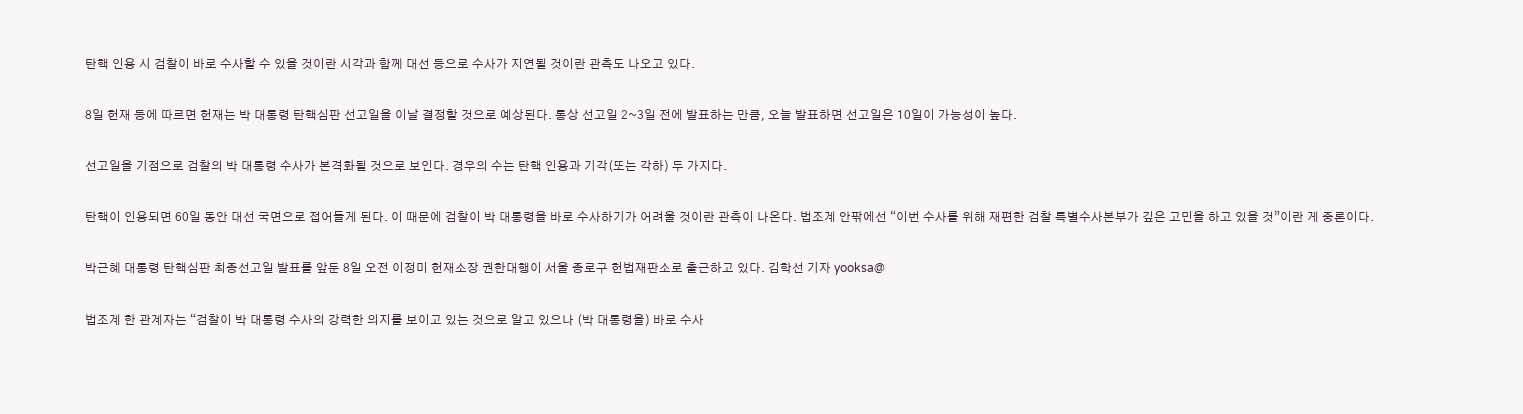탄핵 인용 시 검찰이 바로 수사할 수 있을 것이란 시각과 함께 대선 등으로 수사가 지연될 것이란 관측도 나오고 있다.

8일 헌재 등에 따르면 헌재는 박 대통령 탄핵심판 선고일을 이날 결정할 것으로 예상된다. 통상 선고일 2~3일 전에 발표하는 만큼, 오늘 발표하면 선고일은 10일이 가능성이 높다.

선고일을 기점으로 검찰의 박 대통령 수사가 본격화될 것으로 보인다. 경우의 수는 탄핵 인용과 기각(또는 각하) 두 가지다.

탄핵이 인용되면 60일 동안 대선 국면으로 접어들게 된다. 이 때문에 검찰이 박 대통령을 바로 수사하기가 어려울 것이란 관측이 나온다. 법조계 안팎에선 “이번 수사를 위해 재편한 검찰 특별수사본부가 깊은 고민을 하고 있을 것”이란 게 중론이다.

박근혜 대통령 탄핵심판 최종선고일 발표를 앞둔 8일 오전 이정미 헌재소장 권한대행이 서울 종로구 헌법재판소로 출근하고 있다. 김학선 기자 yooksa@

법조계 한 관계자는 “검찰이 박 대통령 수사의 강력한 의지를 보이고 있는 것으로 알고 있으나 (박 대통령을) 바로 수사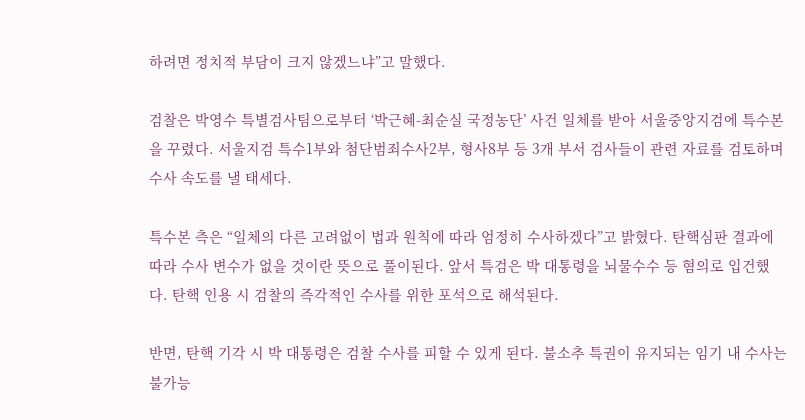하려면 정치적 부담이 크지 않겠느냐”고 말했다.

검찰은 박영수 특별검사팀으로부터 ‘박근혜-최순실 국정농단’ 사건 일체를 받아 서울중앙지검에 특수본을 꾸렸다. 서울지검 특수1부와 첨단범죄수사2부, 형사8부 등 3개 부서 검사들이 관련 자료를 검토하며 수사 속도를 낼 태세다.

특수본 측은 “일체의 다른 고려없이 법과 원칙에 따라 엄정히 수사하겠다”고 밝혔다. 탄핵심판 결과에 따라 수사 변수가 없을 것이란 뜻으로 풀이된다. 앞서 특검은 박 대통령을 뇌물수수 등 혐의로 입건했다. 탄핵 인용 시 검찰의 즉각적인 수사를 위한 포석으로 해석된다.

반면, 탄핵 기각 시 박 대통령은 검찰 수사를 피할 수 있게 된다. 불소추 특권이 유지되는 임기 내 수사는 불가능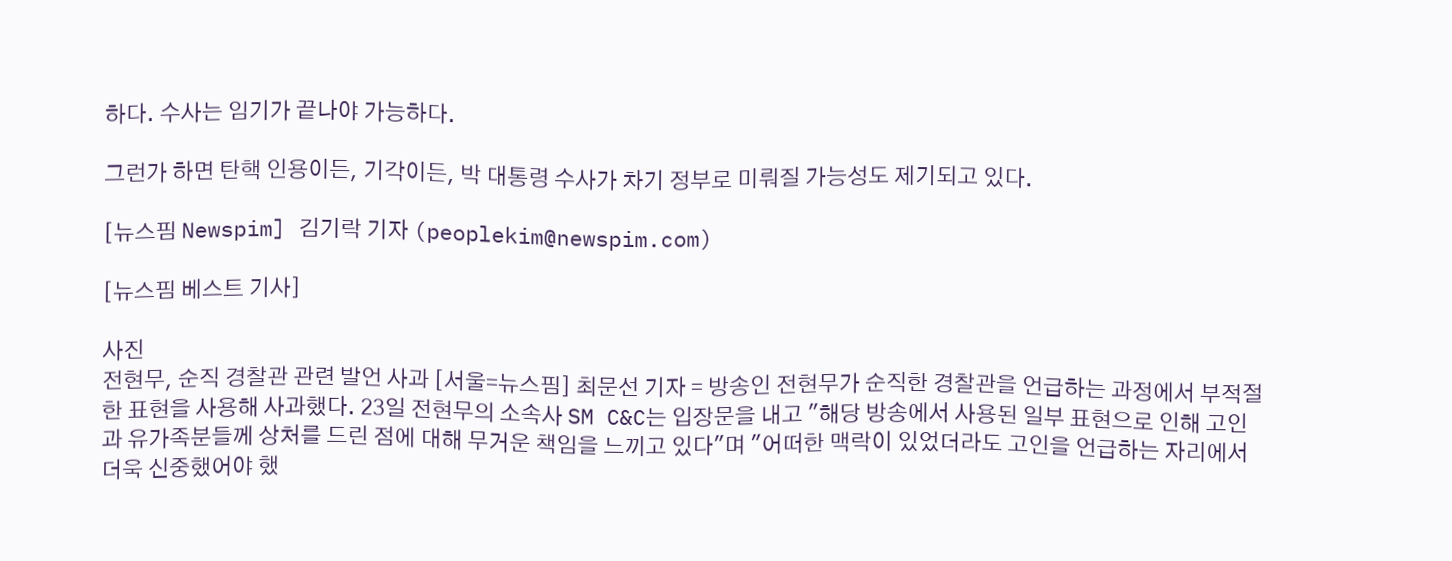하다. 수사는 임기가 끝나야 가능하다.

그런가 하면 탄핵 인용이든, 기각이든, 박 대통령 수사가 차기 정부로 미뤄질 가능성도 제기되고 있다.

[뉴스핌 Newspim] 김기락 기자 (peoplekim@newspim.com)

[뉴스핌 베스트 기사]

사진
전현무, 순직 경찰관 관련 발언 사과 [서울=뉴스핌] 최문선 기자 = 방송인 전현무가 순직한 경찰관을 언급하는 과정에서 부적절한 표현을 사용해 사과했다. 23일 전현무의 소속사 SM C&C는 입장문을 내고 "해당 방송에서 사용된 일부 표현으로 인해 고인과 유가족분들께 상처를 드린 점에 대해 무거운 책임을 느끼고 있다"며 "어떠한 맥락이 있었더라도 고인을 언급하는 자리에서 더욱 신중했어야 했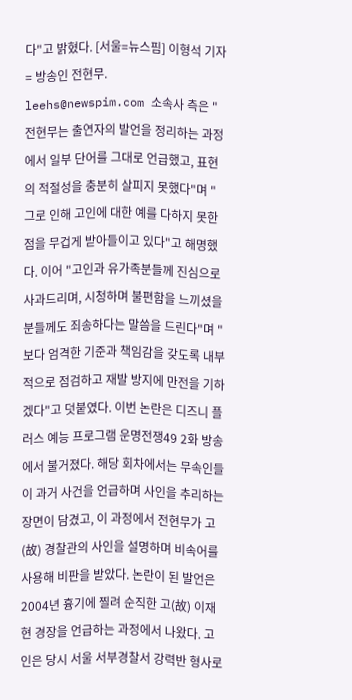다"고 밝혔다. [서울=뉴스핌] 이형석 기자 = 방송인 전현무. leehs@newspim.com 소속사 측은 "전현무는 출연자의 발언을 정리하는 과정에서 일부 단어를 그대로 언급했고, 표현의 적절성을 충분히 살피지 못했다"며 "그로 인해 고인에 대한 예를 다하지 못한 점을 무겁게 받아들이고 있다"고 해명했다. 이어 "고인과 유가족분들께 진심으로 사과드리며, 시청하며 불편함을 느끼셨을 분들께도 죄송하다는 말씀을 드린다"며 "보다 엄격한 기준과 책임감을 갖도록 내부적으로 점검하고 재발 방지에 만전을 기하겠다"고 덧붙였다. 이번 논란은 디즈니 플러스 예능 프로그램 운명전쟁49 2화 방송에서 불거졌다. 해당 회차에서는 무속인들이 과거 사건을 언급하며 사인을 추리하는 장면이 담겼고, 이 과정에서 전현무가 고(故) 경찰관의 사인을 설명하며 비속어를 사용해 비판을 받았다. 논란이 된 발언은 2004년 흉기에 찔려 순직한 고(故) 이재현 경장을 언급하는 과정에서 나왔다. 고인은 당시 서울 서부경찰서 강력반 형사로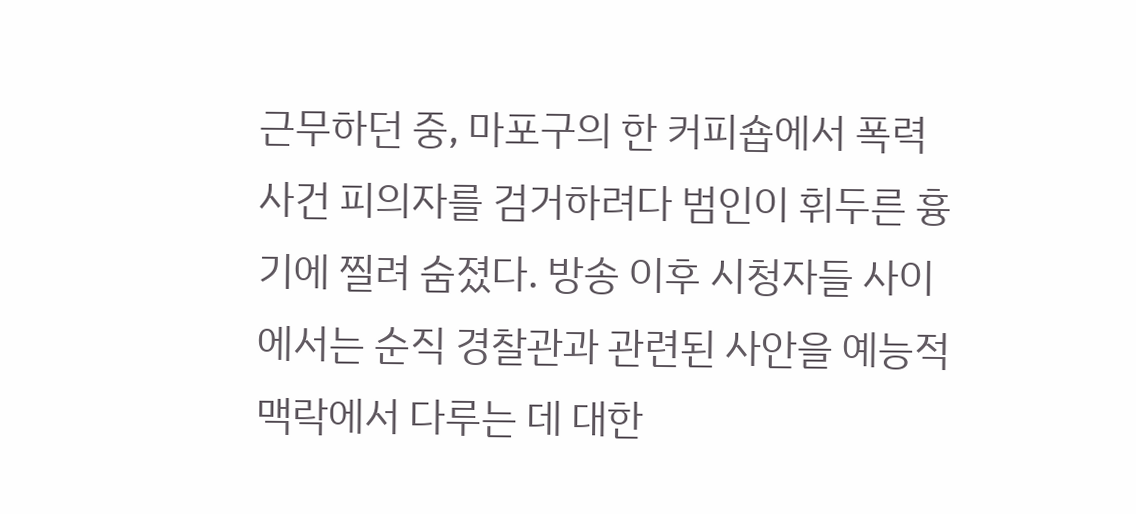근무하던 중, 마포구의 한 커피숍에서 폭력 사건 피의자를 검거하려다 범인이 휘두른 흉기에 찔려 숨졌다. 방송 이후 시청자들 사이에서는 순직 경찰관과 관련된 사안을 예능적 맥락에서 다루는 데 대한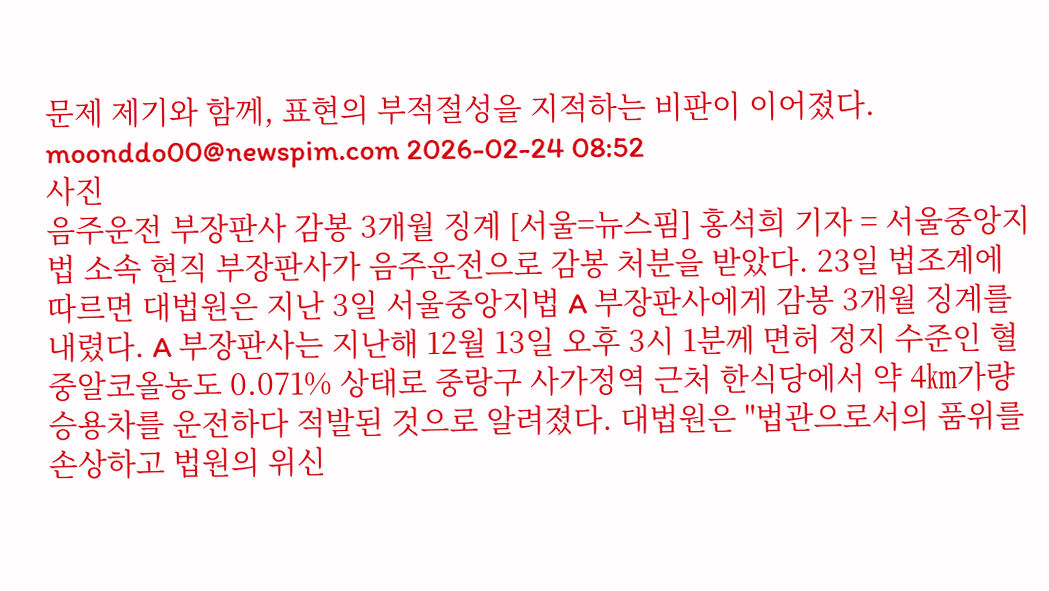문제 제기와 함께, 표현의 부적절성을 지적하는 비판이 이어졌다. moonddo00@newspim.com 2026-02-24 08:52
사진
음주운전 부장판사 감봉 3개월 징계 [서울=뉴스핌] 홍석희 기자 = 서울중앙지법 소속 현직 부장판사가 음주운전으로 감봉 처분을 받았다. 23일 법조계에 따르면 대법원은 지난 3일 서울중앙지법 A 부장판사에게 감봉 3개월 징계를 내렸다. A 부장판사는 지난해 12월 13일 오후 3시 1분께 면허 정지 수준인 혈중알코올농도 0.071% 상태로 중랑구 사가정역 근처 한식당에서 약 4㎞가량 승용차를 운전하다 적발된 것으로 알려졌다. 대법원은 "법관으로서의 품위를 손상하고 법원의 위신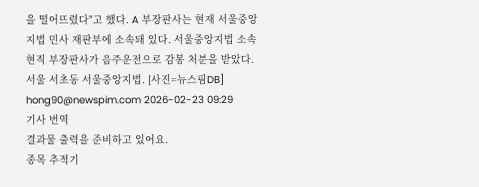을 떨어뜨렸다"고 했다. A 부장판사는 현재 서울중앙지법 민사 재판부에 소속돼 있다. 서울중앙지법 소속 현직 부장판사가 음주운전으로 감봉 처분을 받았다. 서울 서초동 서울중앙지법. [사진=뉴스핌DB] hong90@newspim.com 2026-02-23 09:29
기사 번역
결과물 출력을 준비하고 있어요.
종목 추적기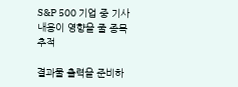S&P 500 기업 중 기사 내용이 영향을 줄 종목 추적

결과물 출력을 준비하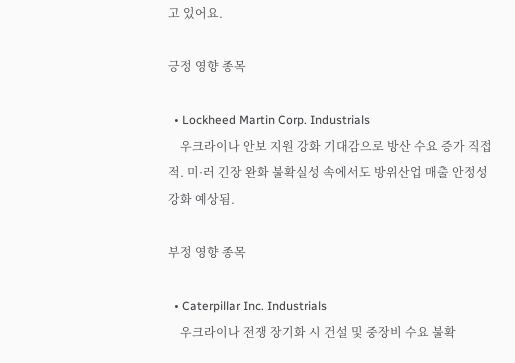고 있어요.

긍정 영향 종목

  • Lockheed Martin Corp. Industrials
    우크라이나 안보 지원 강화 기대감으로 방산 수요 증가 직접적. 미·러 긴장 완화 불확실성 속에서도 방위산업 매출 안정성 강화 예상됨.

부정 영향 종목

  • Caterpillar Inc. Industrials
    우크라이나 전쟁 장기화 시 건설 및 중장비 수요 불확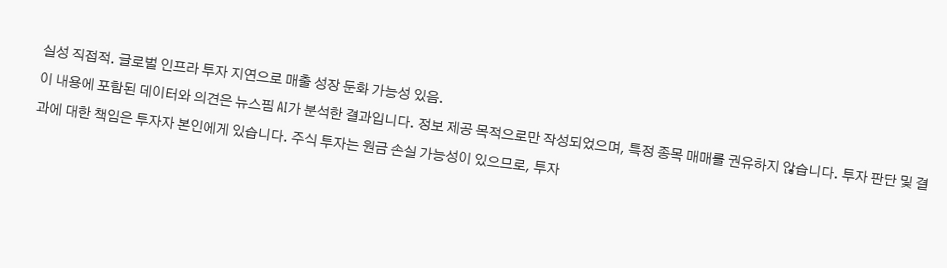실성 직접적. 글로벌 인프라 투자 지연으로 매출 성장 둔화 가능성 있음.
이 내용에 포함된 데이터와 의견은 뉴스핌 AI가 분석한 결과입니다. 정보 제공 목적으로만 작성되었으며, 특정 종목 매매를 권유하지 않습니다. 투자 판단 및 결과에 대한 책임은 투자자 본인에게 있습니다. 주식 투자는 원금 손실 가능성이 있으므로, 투자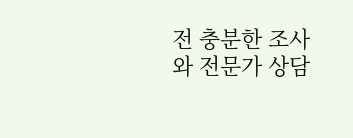전 충분한 조사와 전문가 상담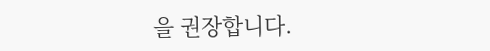을 권장합니다.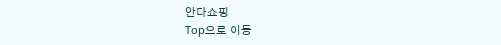안다쇼핑
Top으로 이동